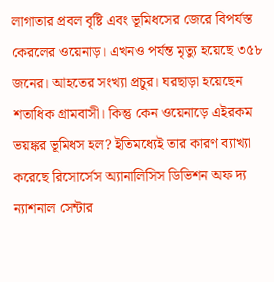লাগাতার প্রবল বৃষ্টি এবং ভূমিধসের জেরে বিপর্যস্ত কেরলের ওয়েনাড়। এখনও পর্যন্ত মৃত্যু হয়েছে ৩৫৮ জনের। আহতের সংখ্যা প্রচুর। ঘরছাড়া হয়েছেন শতাধিক গ্রামবাসী। কিন্তু কেন ওয়েনাড়ে এইরকম ভয়ঙ্কর ভূমিধস হল? ইতিমধ্যেই তার কারণ ব্যাখ্যা করেছে রিসোর্সেস অ্যানালিসিস ডিভিশন অফ দ্য ন্যাশনাল সেন্টার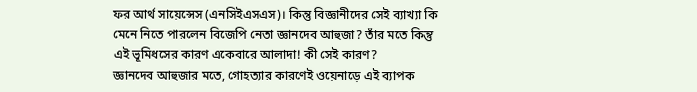ফর আর্থ সায়েন্সেস (এনসিইএসএস)। কিন্তু বিজ্ঞানীদের সেই ব্যাখ্যা কি মেনে নিতে পারলেন বিজেপি নেতা জ্ঞানদেব আহুজা? তাঁর মতে কিন্তু এই ভূমিধসের কারণ একেবারে আলাদা! কী সেই কারণ?
জ্ঞানদেব আহুজার মতে, গোহত্যার কারণেই ওয়েনাড়ে এই ব্যাপক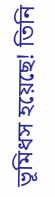ভূমিধস হয়েছে! তিনি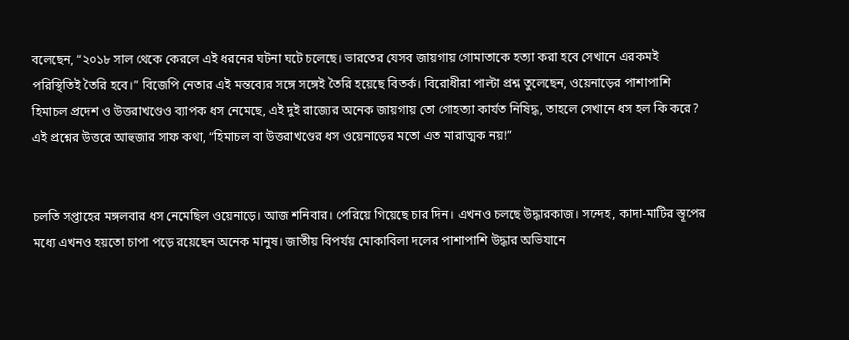বলেছেন, “২০১৮ সাল থেকে কেরলে এই ধরনের ঘটনা ঘটে চলেছে। ভারতের যেসব জায়গায় গোমাতাকে হত্যা করা হবে সেখানে এরকমই পরিস্থিতিই তৈরি হবে।” বিজেপি নেতার এই মন্তব্যের সঙ্গে সঙ্গেই তৈরি হয়েছে বিতর্ক। বিরোধীরা পাল্টা প্রশ্ন তুলেছেন, ওয়েনাড়ের পাশাপাশি হিমাচল প্রদেশ ও উত্তরাখণ্ডেও ব্যাপক ধস নেমেছে, এই দুই রাজ্যের অনেক জায়গায় তো গোহত্যা কার্যত নিষিদ্ধ, তাহলে সেখানে ধস হল কি করে? এই প্রশ্নের উত্তরে আহুজার সাফ কথা, “হিমাচল বা উত্তরাখণ্ডের ধস ওয়েনাড়ের মতো এত মারাত্মক নয়!”


চলতি সপ্তাহের মঙ্গলবার ধস নেমেছিল ওয়েনাড়ে। আজ শনিবার। পেরিয়ে গিয়েছে চার দিন। এখনও চলছে উদ্ধারকাজ। সন্দেহ, কাদা-মাটির স্তূপের মধ্যে এখনও হয়তো চাপা পড়ে রয়েছেন অনেক মানুষ। জাতীয় বিপর্যয় মোকাবিলা দলের পাশাপাশি উদ্ধার অভিযানে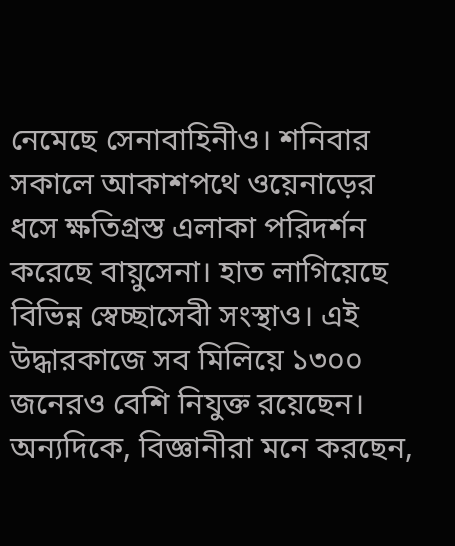নেমেছে সেনাবাহিনীও। শনিবার সকালে আকাশপথে ওয়েনাড়ের ধসে ক্ষতিগ্রস্ত এলাকা পরিদর্শন করেছে বায়ুসেনা। হাত লাগিয়েছে বিভিন্ন স্বেচ্ছাসেবী সংস্থাও। এই উদ্ধারকাজে সব মিলিয়ে ১৩০০ জনেরও বেশি নিযুক্ত রয়েছেন।
অন্যদিকে, বিজ্ঞানীরা মনে করছেন,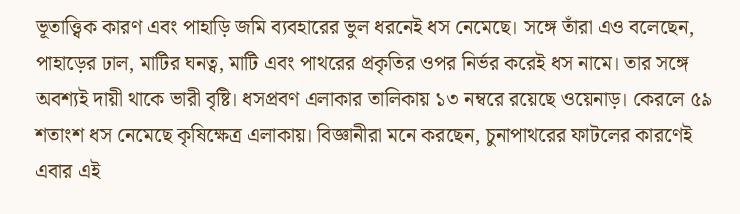ভূতাত্ত্বিক কারণ এবং পাহাড়ি জমি ব্যবহারের ভুল ধরনেই ধস নেমেছে। সঙ্গে তাঁরা এও বলেছেন, পাহাড়ের ঢাল, মাটির ঘনত্ব, মাটি এবং পাথরের প্রকৃতির ওপর নির্ভর করেই ধস নামে। তার সঙ্গে অবশ্যই দায়ী থাকে ভারী বৃষ্টি। ধসপ্রবণ এলাকার তালিকায় ১৩ নম্বরে রয়েছে ওয়েনাড়। কেরলে ৫৯ শতাংশ ধস নেমেছে কৃষিক্ষেত্র এলাকায়। বিজ্ঞানীরা মনে করছেন, চুনাপাথরের ফাটলের কারণেই এবার এই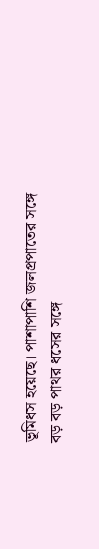ভূমিধস হয়েছে। পাশাপাশি জলপ্রপাতের সঙ্গে বড় বড় পাথর ধসের সঙ্গে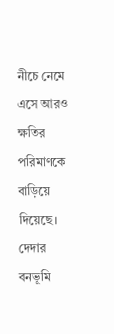নীচে নেমে এসে আরও ক্ষতির পরিমাণকে বাড়িয়ে দিয়েছে। দেদার বনভূমি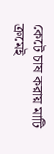কেটে চাষ করায় মাটি ক্রমেই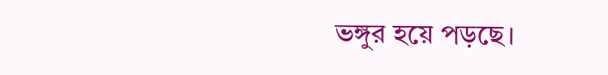ভঙ্গুর হয়ে পড়ছে।